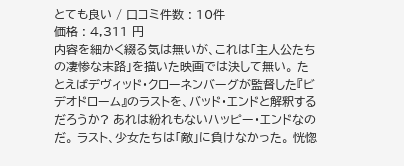とても良い / 口コミ件数 : 10件
価格 : 4,311 円
内容を細かく綴る気は無いが、これは「主人公たちの凄惨な末路」を描いた映画では決して無い。 たとえばデヴィッド・クローネンバーグが監督した『ビデオドローム』のラストを、バッド・エンドと解釈するだろうか? あれは紛れもないハッピー・エンドなのだ。 ラスト、少女たちは「敵」に負けなかった。 恍惚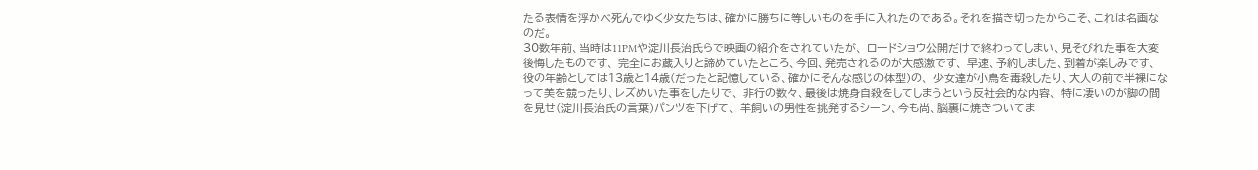たる表情を浮かべ死んでゆく少女たちは、確かに勝ちに等しいものを手に入れたのである。それを描き切ったからこそ、これは名画なのだ。
30数年前、当時は11PMや淀川長治氏らで映画の紹介をされていたが、 ロードショウ公開だけで終わってしまい、見そびれた事を大変後悔したものです、 完全にお蔵入りと諦めていたところ、今回、発売されるのが大感激です、 早速、予約しました、到着が楽しみです、 役の年齢としては13歳と14歳(だったと記憶している、確かにそんな感じの体型)の、 少女達が小鳥を毒殺したり、大人の前で半裸になって美を競ったり、レズめいた事をしたりで、 非行の数々、最後は焼身自殺をしてしまうという反社会的な内容、 特に凄いのが脚の間を見せ(淀川長治氏の言葉)パンツを下げて、 羊飼いの男性を挑発するシーン、今も尚、脳裏に焼きついてま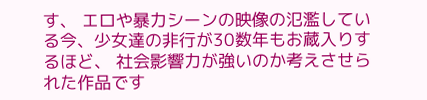す、 エロや暴力シーンの映像の氾濫している今、少女達の非行が30数年もお蔵入りするほど、 社会影響力が強いのか考えさせられた作品です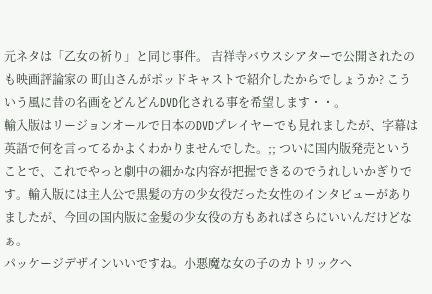元ネタは「乙女の祈り」と同じ事件。 吉祥寺バウスシアターで公開されたのも映画評論家の 町山さんがポッドキャストで紹介したからでしょうか? こういう風に昔の名画をどんどんDVD化される事を希望します・・。
輸入版はリージョンオールで日本のDVDプレイヤーでも見れましたが、字幕は英語で何を言ってるかよくわかりませんでした。;; ついに国内版発売ということで、これでやっと劇中の細かな内容が把握できるのでうれしいかぎりです。輸入版には主人公で黒髪の方の少女役だった女性のインタビューがありましたが、今回の国内版に金髪の少女役の方もあればさらにいいんだけどなぁ。
パッケージデザインいいですね。小悪魔な女の子のカトリックへ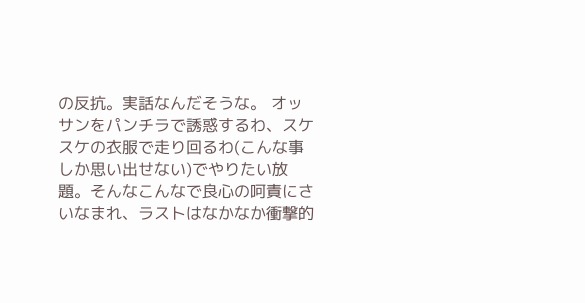の反抗。実話なんだそうな。 オッサンをパンチラで誘惑するわ、スケスケの衣服で走り回るわ(こんな事しか思い出せない)でやりたい放題。そんなこんなで良心の呵責にさいなまれ、ラストはなかなか衝撃的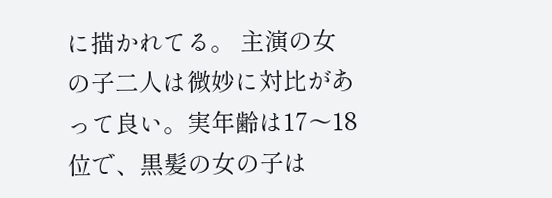に描かれてる。 主演の女の子二人は微妙に対比があって良い。実年齢は17〜18位で、黒髪の女の子は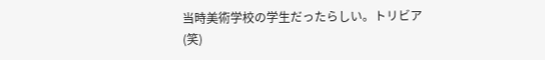当時美術学校の学生だったらしい。トリビア(笑)